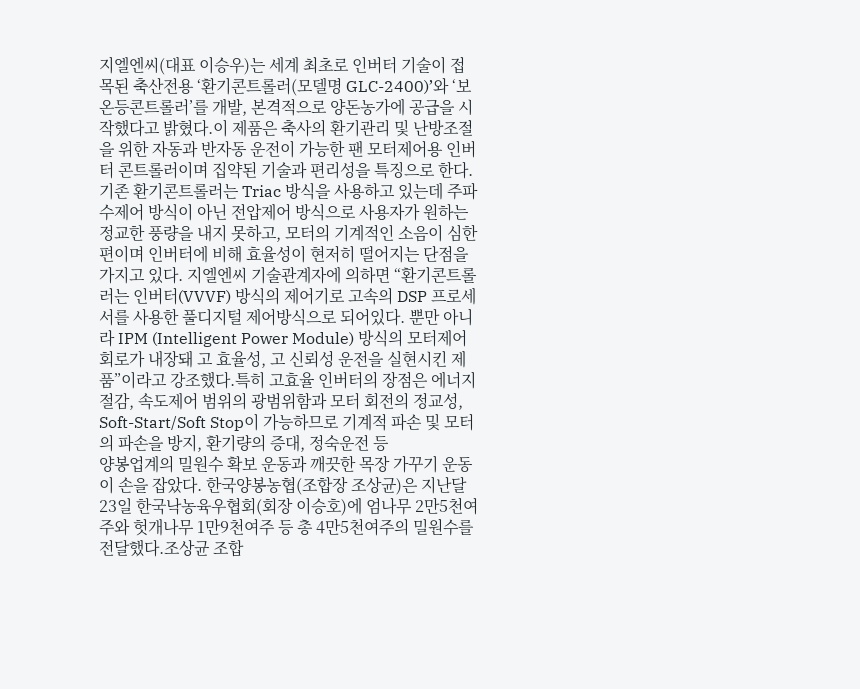지엘엔씨(대표 이승우)는 세계 최초로 인버터 기술이 접목된 축산전용 ‘환기콘트롤러(모델명 GLC-2400)’와 ‘보온등콘트롤러’를 개발, 본격적으로 양돈농가에 공급을 시작했다고 밝혔다.이 제품은 축사의 환기관리 및 난방조절을 위한 자동과 반자동 운전이 가능한 팬 모터제어용 인버터 콘트롤러이며 집약된 기술과 편리성을 특징으로 한다.기존 환기콘트롤러는 Triac 방식을 사용하고 있는데 주파수제어 방식이 아닌 전압제어 방식으로 사용자가 원하는 정교한 풍량을 내지 못하고, 모터의 기계적인 소음이 심한 편이며 인버터에 비해 효율성이 현저히 떨어지는 단점을 가지고 있다. 지엘엔씨 기술관계자에 의하면 “환기콘트롤러는 인버터(VVVF) 방식의 제어기로 고속의 DSP 프로세서를 사용한 풀디지털 제어방식으로 되어있다. 뿐만 아니라 IPM (Intelligent Power Module) 방식의 모터제어 회로가 내장돼 고 효율성, 고 신뢰성 운전을 실현시킨 제품”이라고 강조했다.특히 고효율 인버터의 장점은 에너지절감, 속도제어 범위의 광범위함과 모터 회전의 정교성, Soft-Start/Soft Stop이 가능하므로 기계적 파손 및 모터의 파손을 방지, 환기량의 증대, 정숙운전 등
양봉업계의 밀원수 확보 운동과 깨끗한 목장 가꾸기 운동이 손을 잡았다. 한국양봉농협(조합장 조상균)은 지난달 23일 한국낙농육우협회(회장 이승호)에 엄나무 2만5천여주와 헛개나무 1만9천여주 등 총 4만5천여주의 밀원수를 전달했다.조상균 조합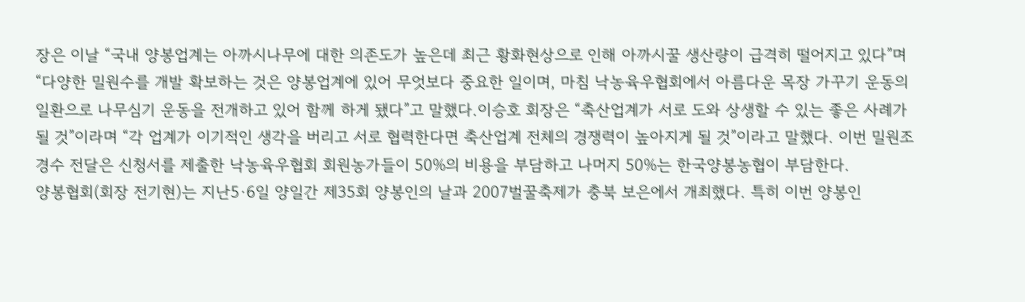장은 이날 “국내 양봉업계는 아까시나무에 대한 의존도가 높은데 최근 황화현상으로 인해 아까시꿀 생산량이 급격히 떨어지고 있다”며 “다양한 밀원수를 개발 확보하는 것은 양봉업계에 있어 무엇보다 중요한 일이며, 마침 낙농육우협회에서 아름다운 목장 가꾸기 운동의 일환으로 나무심기 운동을 전개하고 있어 함께 하게 됐다”고 말했다.이승호 회장은 “축산업계가 서로 도와 상생할 수 있는 좋은 사례가 될 것”이라며 “각 업계가 이기적인 생각을 버리고 서로 협력한다면 축산업계 전체의 경쟁력이 높아지게 될 것”이라고 말했다. 이번 밀원조경수 전달은 신청서를 제출한 낙농육우협회 회원농가들이 50%의 비용을 부담하고 나머지 50%는 한국양봉농협이 부담한다.
양봉협회(회장 전기현)는 지난5·6일 양일간 제35회 양봉인의 날과 2007벌꿀축제가 충북 보은에서 개최했다. 특히 이번 양봉인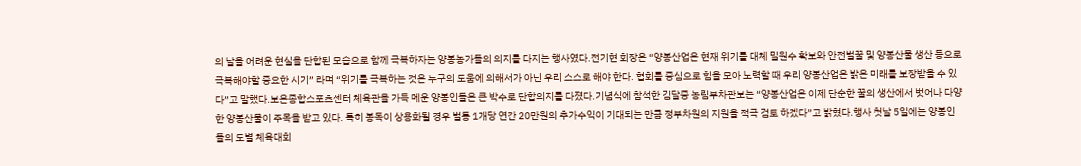의 날을 어려운 현실을 단합된 모습으로 함께 극복하자는 양봉농가들의 의지를 다지는 행사였다.전기현 회장은 “양봉산업은 현재 위기를 대체 밀원수 확보와 안전벌꿀 및 양봉산물 생산 등으로 극복해야할 중요한 시기” 라며 “위기를 극복하는 것은 누구의 도움에 의해서가 아닌 우리 스스로 해야 한다. 협회를 중심으로 힘을 모아 노력할 때 우리 양봉산업은 밝은 미래를 보장받을 수 있다”고 말했다.보은종합스포츠센터 체육관을 가득 메운 양봉인들은 큰 박수로 단합의지를 다졌다.기념식에 참석한 김달중 농림부차관보는 “양봉산업은 이제 단순한 꿀의 생산에서 벗어나 다양한 양봉산물이 주목을 받고 있다. 특히 봉독이 상용화될 경우 벌통 1개당 연간 20만원의 추가수익이 기대되는 만큼 정부차원의 지원을 적극 검토 하겠다”고 밝혔다.행사 첫날 5일에는 양봉인들의 도별 체육대회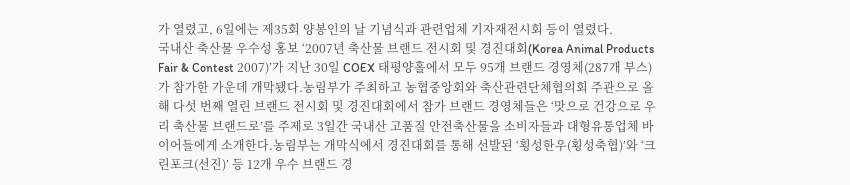가 열렸고, 6일에는 제35회 양봉인의 날 기념식과 관련업체 기자재전시회 등이 열렸다.
국내산 축산물 우수성 홍보 ‘2007년 축산물 브랜드 전시회 및 경진대회(Korea Animal Products Fair & Contest 2007)’가 지난 30일 COEX 태평양홀에서 모두 95개 브랜드 경영체(287개 부스)가 참가한 가운데 개막됐다.농림부가 주최하고 농협중앙회와 축산관련단체협의회 주관으로 올해 다섯 번째 열린 브랜드 전시회 및 경진대회에서 참가 브랜드 경영체들은 ‘맛으로 건강으로 우리 축산물 브랜드로’를 주제로 3일간 국내산 고품질 안전축산물을 소비자들과 대형유통업체 바이어들에게 소개한다.농림부는 개막식에서 경진대회를 통해 선발된 ‘횡성한우(횡성축협)’와 ‘크린포크(선진)’ 등 12개 우수 브랜드 경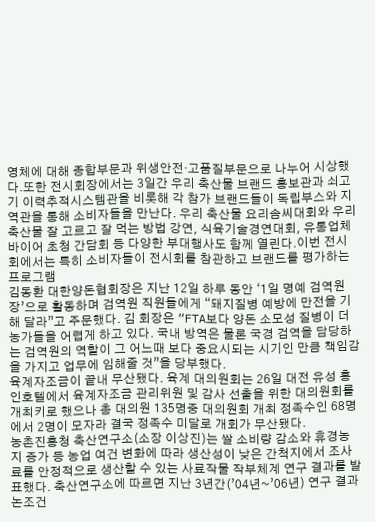영체에 대해 종합부문과 위생안전·고품질부문으로 나누어 시상했다.또한 전시회장에서는 3일간 우리 축산물 브랜드 홍보관과 쇠고기 이력추적시스템관을 비롯해 각 참가 브랜드들이 독립부스와 지역관을 통해 소비자들을 만난다. 우리 축산물 요리솜씨대회와 우리 축산물 잘 고르고 잘 먹는 방법 강연, 식육기술경연대회, 유통업체 바이어 초청 간담회 등 다양한 부대행사도 함께 열린다.이번 전시회에서는 특히 소비자들이 전시회를 참관하고 브랜드를 평가하는 프로그램
김동환 대한양돈협회장은 지난 12일 하루 동안 ‘1일 명예 검역원장’으로 활동하며 검역원 직원들에게 “돼지질병 예방에 만전을 기해 달라”고 주문했다. 김 회장은 “FTA보다 양돈 소모성 질병이 더 농가들을 어렵게 하고 있다. 국내 방역은 물론 국경 검역을 담당하는 검역원의 역할이 그 어느때 보다 중요시되는 시기인 만큼 책임감을 가지고 업무에 임해줄 것”을 당부했다.
육계자조금이 끝내 무산됐다. 육계 대의원회는 26일 대전 유성 홍인호텔에서 육계자조금 관리위원 및 감사 선출을 위한 대의원회를 개최키로 했으나 총 대의원 135명중 대의원회 개최 정족수인 68명에서 2명이 모자라 결국 정족수 미달로 개회가 무산됐다.
농촌진흥청 축산연구소(소장 이상진)는 쌀 소비량 감소와 휴경농지 증가 등 농업 여건 변화에 따라 생산성이 낮은 간척지에서 조사료를 안정적으로 생산할 수 있는 사료작물 작부체계 연구 결과를 발표했다. 축산연구소에 따르면 지난 3년간(’04년~’06년) 연구 결과 논조건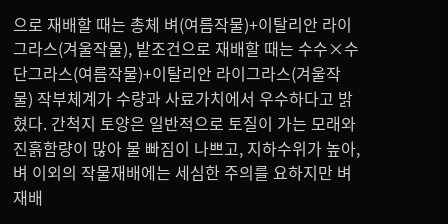으로 재배할 때는 총체 벼(여름작물)+이탈리안 라이그라스(겨울작물), 밭조건으로 재배할 때는 수수×수단그라스(여름작물)+이탈리안 라이그라스(겨울작물) 작부체계가 수량과 사료가치에서 우수하다고 밝혔다. 간척지 토양은 일반적으로 토질이 가는 모래와 진흙함량이 많아 물 빠짐이 나쁘고, 지하수위가 높아, 벼 이외의 작물재배에는 세심한 주의를 요하지만 벼 재배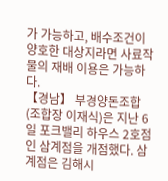가 가능하고, 배수조건이 양호한 대상지라면 사료작물의 재배 이용은 가능하다.
【경남】 부경양돈조합(조합장 이재식)은 지난 6일 포크밸리 하우스 2호점인 삼계점을 개점했다. 삼계점은 김해시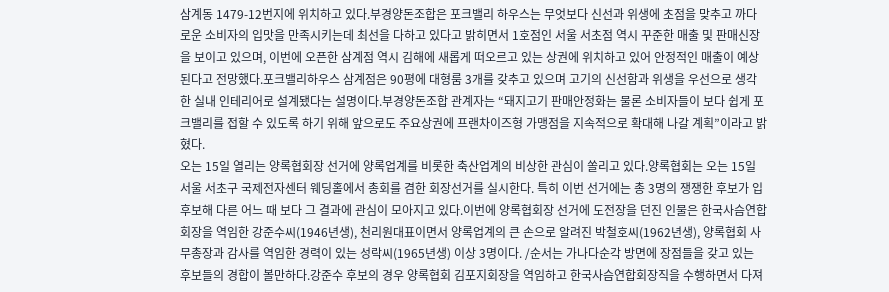삼계동 1479-12번지에 위치하고 있다.부경양돈조합은 포크밸리 하우스는 무엇보다 신선과 위생에 초점을 맞추고 까다로운 소비자의 입맛을 만족시키는데 최선을 다하고 있다고 밝히면서 1호점인 서울 서초점 역시 꾸준한 매출 및 판매신장을 보이고 있으며, 이번에 오픈한 삼계점 역시 김해에 새롭게 떠오르고 있는 상권에 위치하고 있어 안정적인 매출이 예상된다고 전망했다.포크밸리하우스 삼계점은 90평에 대형룸 3개를 갖추고 있으며 고기의 신선함과 위생을 우선으로 생각한 실내 인테리어로 설계됐다는 설명이다.부경양돈조합 관계자는 “돼지고기 판매안정화는 물론 소비자들이 보다 쉽게 포크밸리를 접할 수 있도록 하기 위해 앞으로도 주요상권에 프랜차이즈형 가맹점을 지속적으로 확대해 나갈 계획”이라고 밝혔다.
오는 15일 열리는 양록협회장 선거에 양록업계를 비롯한 축산업계의 비상한 관심이 쏠리고 있다.양록협회는 오는 15일 서울 서초구 국제전자센터 웨딩홀에서 총회를 겸한 회장선거를 실시한다. 특히 이번 선거에는 총 3명의 쟁쟁한 후보가 입후보해 다른 어느 때 보다 그 결과에 관심이 모아지고 있다.이번에 양록협회장 선거에 도전장을 던진 인물은 한국사슴연합회장을 역임한 강준수씨(1946년생), 천리원대표이면서 양록업계의 큰 손으로 알려진 박철호씨(1962년생), 양록협회 사무총장과 감사를 역임한 경력이 있는 성락씨(1965년생) 이상 3명이다. /순서는 가나다순각 방면에 장점들을 갖고 있는 후보들의 경합이 볼만하다.강준수 후보의 경우 양록협회 김포지회장을 역임하고 한국사슴연합회장직을 수행하면서 다져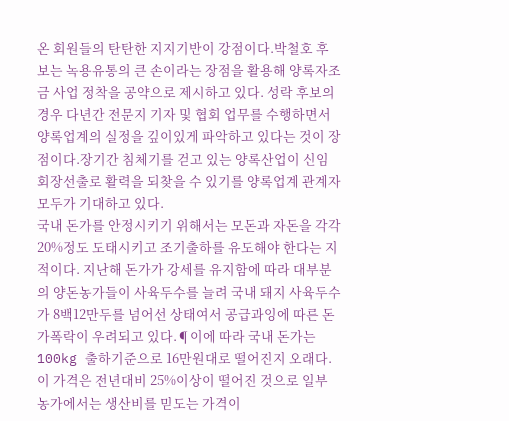온 회원들의 탄탄한 지지기반이 강점이다.박철호 후보는 녹용유통의 큰 손이라는 장점을 활용해 양록자조금 사업 정착을 공약으로 제시하고 있다. 성락 후보의 경우 다년간 전문지 기자 및 협회 업무를 수행하면서 양록업계의 실정을 깊이있게 파악하고 있다는 것이 장점이다.장기간 침체기를 걷고 있는 양록산업이 신임회장선출로 활력을 되찾을 수 있기를 양록업계 관계자 모두가 기대하고 있다.
국내 돈가를 안정시키기 위해서는 모돈과 자돈을 각각 20%정도 도태시키고 조기출하를 유도해야 한다는 지적이다. 지난해 돈가가 강세를 유지함에 따라 대부분의 양돈농가들이 사육두수를 늘려 국내 돼지 사육두수가 8백12만두를 넘어선 상태여서 공급과잉에 따른 돈가폭락이 우려되고 있다.¶이에 따라 국내 돈가는 100kg 출하기준으로 16만원대로 떨어진지 오래다. 이 가격은 전년대비 25%이상이 떨어진 것으로 일부 농가에서는 생산비를 믿도는 가격이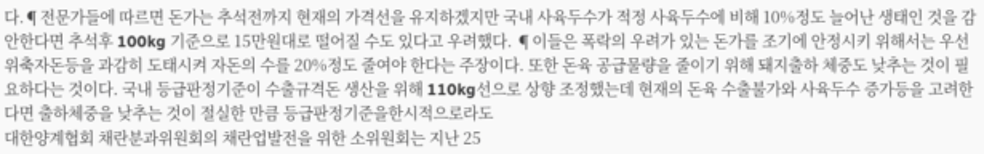다.¶전문가들에 따르면 돈가는 추석전까지 현재의 가격선을 유지하겠지만 국내 사육두수가 적정 사육두수에 비해 10%정도 늘어난 생태인 것을 감안한다면 추석후 100kg 기준으로 15만원대로 떨어질 수도 있다고 우려했다. ¶이들은 폭락의 우려가 있는 돈가를 조기에 안정시키 위해서는 우선 위축자돈등을 과감히 도태시켜 자돈의 수를 20%정도 줄여야 한다는 주장이다. 또한 돈육 공급물량을 줄이기 위해 돼지출하 체중도 낮추는 것이 필요하다는 것이다. 국내 등급판정기준이 수출규격돈 생산을 위해 110kg선으로 상향 조정했는데 현재의 돈육 수출불가와 사육두수 증가등을 고려한다면 출하체중을 낮추는 것이 절실한 만큼 등급판정기준을한시적으로라도
대한양계협회 채란분과위원회의 채란업발전을 위한 소위원회는 지난 25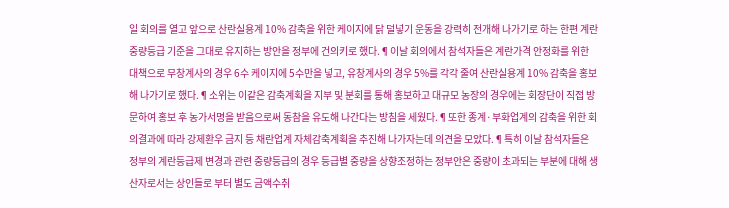일 회의를 열고 앞으로 산란실용계 10% 감축을 위한 케이지에 닭 덜넣기 운동을 강력히 전개해 나가기로 하는 한편 계란중량등급 기준을 그대로 유지하는 방안을 정부에 건의키로 했다.¶이날 회의에서 참석자들은 계란가격 안정화를 위한 대책으로 무창계사의 경우 6수 케이지에 5수만을 넣고, 유창계사의 경우 5%를 각각 줄여 산란실용계 10% 감축을 홍보해 나가기로 했다.¶소위는 이같은 감축계획을 지부 및 분회를 통해 홍보하고 대규모 농장의 경우에는 회장단이 직접 방문하여 홍보 후 농가서명을 받음으로써 동참을 유도해 나간다는 방침을 세웠다.¶또한 종계·부화업계의 감축을 위한 회의결과에 따라 강제환우 금지 등 채란업계 자체감축계획을 추진해 나가자는데 의견을 모았다.¶특히 이날 참석자들은 정부의 계란등급제 변경과 관련 중량등급의 경우 등급별 중량을 상향조정하는 정부안은 중량이 초과되는 부분에 대해 생산자로서는 상인들로 부터 별도 금액수취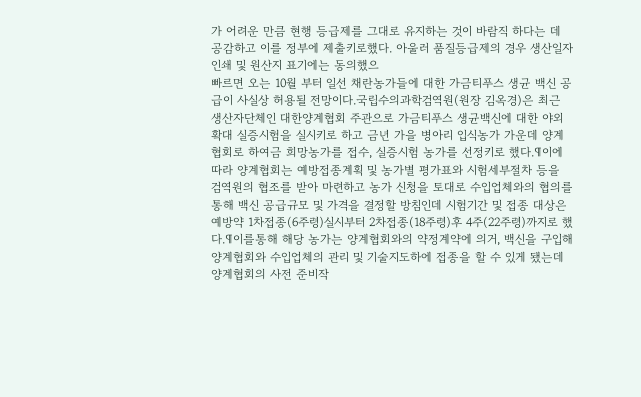가 어려운 만큼 현행 등급제를 그대로 유지하는 것이 바람직 하다는 데 공감하고 이를 정부에 제출키로했다. 아울러 품질등급제의 경우 생산일자 인쇄 및 원산지 표기에는 동의했으
빠르면 오는 10월 부터 일선 채란농가들에 대한 가금티푸스 생균 백신 공급이 사실상 허용될 전망이다.국립수의과학검역원(원장 김옥경)은 최근 생산자단체인 대한양계협회 주관으로 가금티푸스 생균백신에 대한 야외 확대 실증시험을 실시키로 하고 금년 가을 병아리 입식농가 가운데 양계협회로 하여금 희망농가를 접수, 실증시험 농가를 선정키로 했다.¶이에따라 양계협회는 예방접종계획 및 농가별 평가표와 시험세부절차 등을 검역원의 협조를 받아 마련하고 농가 신청을 토대로 수입업체와의 협의를 통해 백신 공급규모 및 가격을 결정할 방침인데 시험기간 및 접종 대상은 예방약 1차접종(6주령)실시부터 2차접종(18주령)후 4주(22주령)까지로 했다.¶이를통해 해당 농가는 양계협회와의 약정계약에 의거, 백신을 구입해 양계협회와 수입업체의 관리 및 기술지도하에 접종을 할 수 있게 됐는데 양계협회의 사전 준비작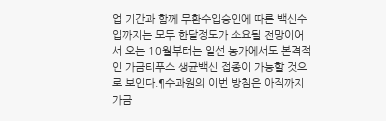업 기간과 함께 무환수입승인에 따른 백신수입까지는 모두 한달정도가 소요될 전망이어서 오는 10월부터는 일선 농가에서도 본격적인 가금티푸스 생균백신 접종이 가능할 것으로 보인다.¶수과원의 이번 방침은 아직까지 가금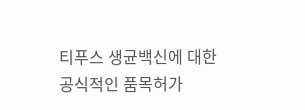티푸스 생균백신에 대한 공식적인 품목허가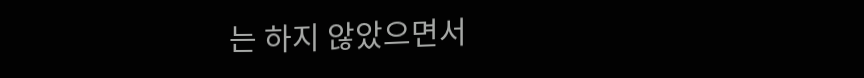는 하지 않았으면서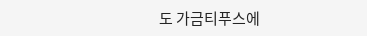도 가금티푸스에